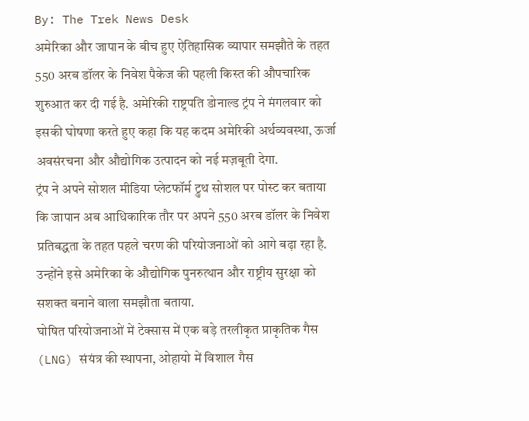By: The Trek News Desk
अमेरिका और जापान के बीच हुए ऐतिहासिक व्यापार समझौते के तहत 550 अरब डॉलर के निवेश पैकेज की पहली किस्त की औपचारिक शुरुआत कर दी गई है. अमेरिकी राष्ट्रपति डोनाल्ड ट्रंप ने मंगलवार को इसकी घोषणा करते हुए कहा कि यह कदम अमेरिकी अर्थव्यवस्था, ऊर्जा अवसंरचना और औद्योगिक उत्पादन को नई मज़बूती देगा.
ट्रंप ने अपने सोशल मीडिया प्लेटफॉर्म ट्रुथ सोशल पर पोस्ट कर बताया कि जापान अब आधिकारिक तौर पर अपने 550 अरब डॉलर के निवेश प्रतिबद्धता के तहत पहले चरण की परियोजनाओं को आगे बढ़ा रहा है. उन्होंने इसे अमेरिका के औद्योगिक पुनरुत्थान और राष्ट्रीय सुरक्षा को सशक्त बनाने वाला समझौता बताया.
घोषित परियोजनाओं में टेक्सास में एक बड़े तरलीकृत प्राकृतिक गैस (LNG) संयंत्र की स्थापना, ओहायो में विशाल गैस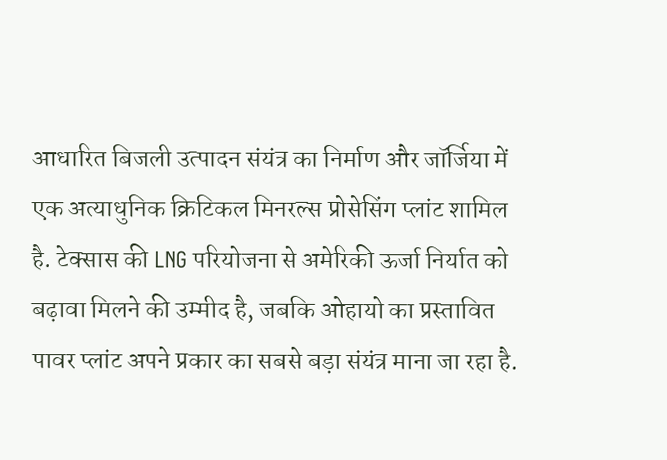आधारित बिजली उत्पादन संयंत्र का निर्माण और जॉर्जिया में एक अत्याधुनिक क्रिटिकल मिनरल्स प्रोसेसिंग प्लांट शामिल है. टेक्सास की LNG परियोजना से अमेरिकी ऊर्जा निर्यात को बढ़ावा मिलने की उम्मीद है, जबकि ओहायो का प्रस्तावित पावर प्लांट अपने प्रकार का सबसे बड़ा संयंत्र माना जा रहा है.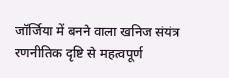जॉर्जिया में बनने वाला खनिज संयंत्र रणनीतिक दृष्टि से महत्वपूर्ण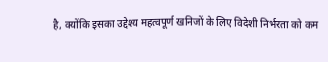है, क्योंकि इसका उद्देश्य महत्वपूर्ण खनिजों के लिए विदेशी निर्भरता को कम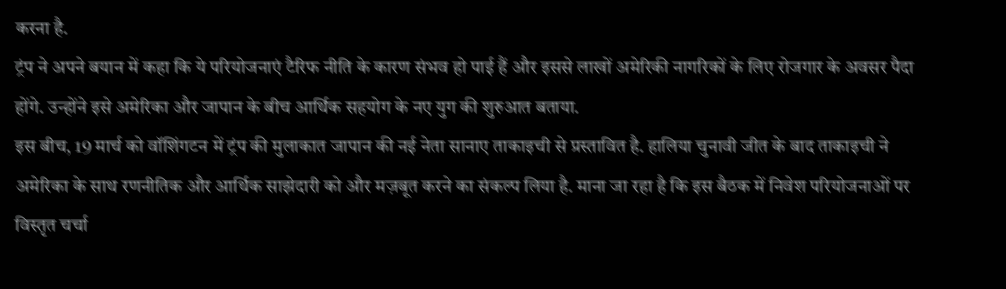करना है.
ट्रंप ने अपने बयान में कहा कि ये परियोजनाएं टैरिफ नीति के कारण संभव हो पाई हैं और इससे लाखों अमेरिकी नागरिकों के लिए रोजगार के अवसर पैदा होंगे. उन्होंने इसे अमेरिका और जापान के बीच आर्थिक सहयोग के नए युग की शुरुआत बताया.
इस बीच, 19 मार्च को वॉशिंगटन में ट्रंप की मुलाकात जापान की नई नेता सानाए ताकाइची से प्रस्तावित है. हालिया चुनावी जीत के बाद ताकाइची ने अमेरिका के साथ रणनीतिक और आर्थिक साझेदारी को और मज़बूत करने का संकल्प लिया है. माना जा रहा है कि इस बैठक में निवेश परियोजनाओं पर विस्तृत चर्चा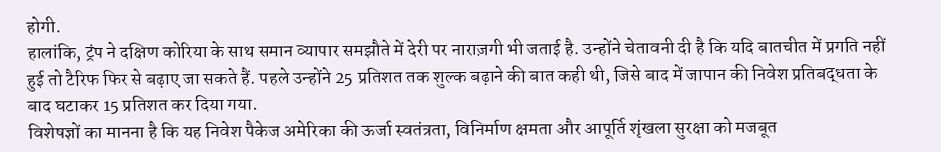होगी.
हालांकि, ट्रंप ने दक्षिण कोरिया के साथ समान व्यापार समझौते में देरी पर नाराज़गी भी जताई है. उन्होंने चेतावनी दी है कि यदि बातचीत में प्रगति नहीं हुई तो टैरिफ फिर से बढ़ाए जा सकते हैं. पहले उन्होंने 25 प्रतिशत तक शुल्क बढ़ाने की बात कही थी, जिसे बाद में जापान की निवेश प्रतिबद्धता के बाद घटाकर 15 प्रतिशत कर दिया गया.
विशेषज्ञों का मानना है कि यह निवेश पैकेज अमेरिका की ऊर्जा स्वतंत्रता, विनिर्माण क्षमता और आपूर्ति शृंखला सुरक्षा को मजबूत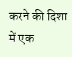करने की दिशा में एक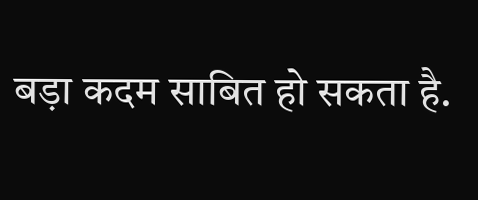बड़ा कदम साबित हो सकता है.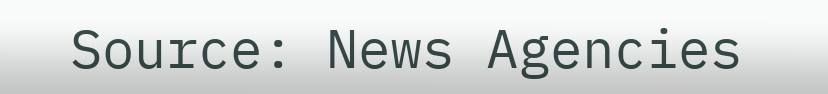Source: News Agencies